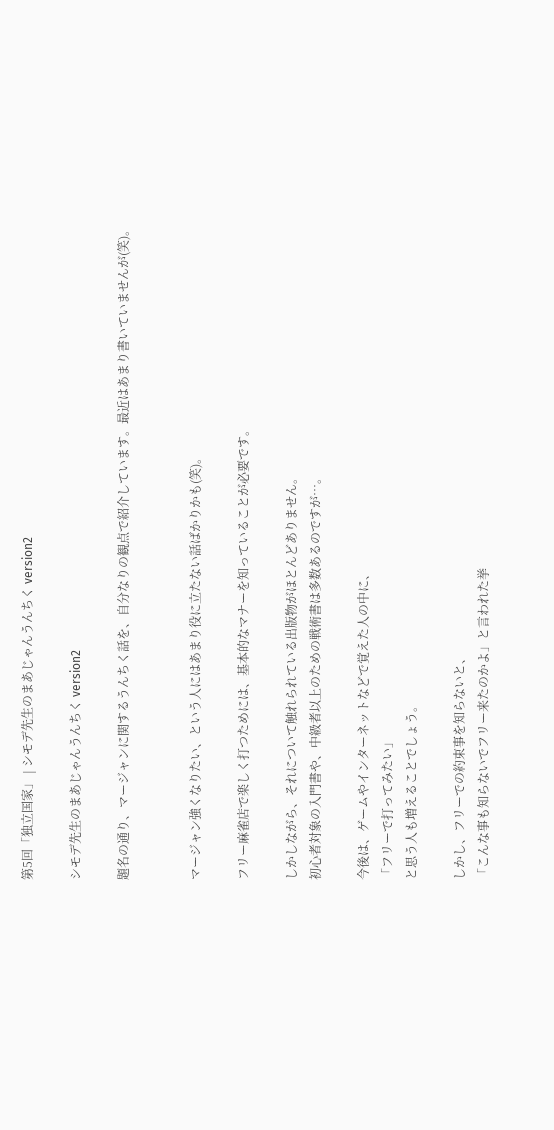第5回「独立国家」 | シモデ先生のまあじゃんうんちく version2

シモデ先生のまあじゃんうんちく version2

題名の通り、マージャンに関するうんちく話を、自分なりの観点で紹介しています。最近はあまり書いていませんが(笑)。


マージャン強くなりたい、という人にはあまり役に立たない話ばかりかも(笑)。

フリー麻雀店で楽しく打つためには、基本的なマナーを知っていることが必要です。

しかしながら、それについて触れられている出版物がほとんどありません。
初心者対象の入門書や、中級者以上のための戦術書は多数あるのですが…。

今後は、ゲームやインターネットなどで覚えた人の中に、
「フリーで打ってみたい」
と思う人も増えることでしょう。

しかし、フリーでの約束事を知らないと、
「こんな事も知らないでフリー来たのかよ」と言われた挙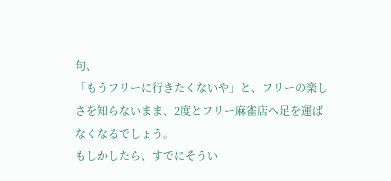句、
「もうフリーに行きたくないや」と、フリーの楽しさを知らないまま、2度とフリー麻雀店へ足を運ばなくなるでしょう。
もしかしたら、すでにそうい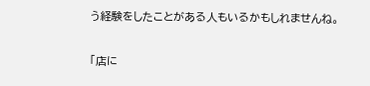う経験をしたことがある人もいるかもしれませんね。

「店に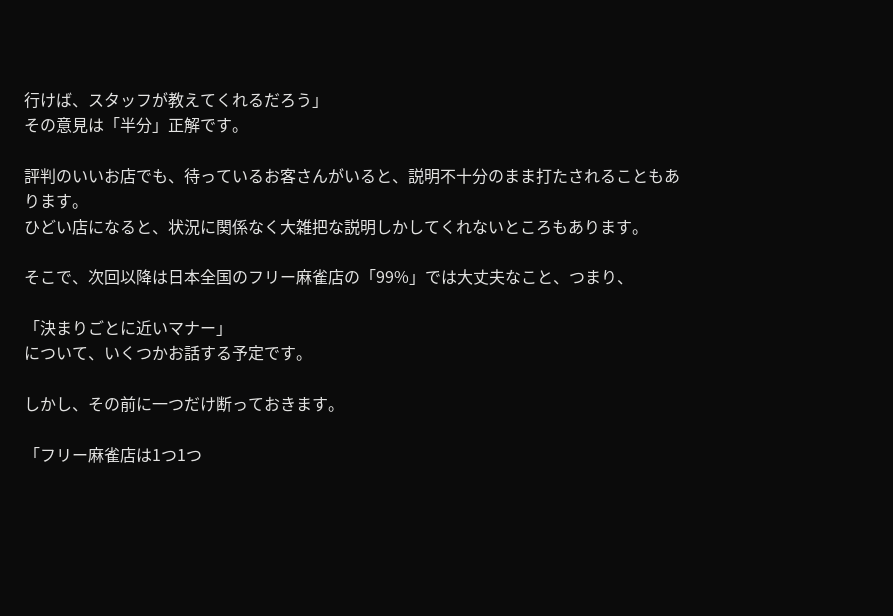行けば、スタッフが教えてくれるだろう」
その意見は「半分」正解です。

評判のいいお店でも、待っているお客さんがいると、説明不十分のまま打たされることもあります。
ひどい店になると、状況に関係なく大雑把な説明しかしてくれないところもあります。

そこで、次回以降は日本全国のフリー麻雀店の「99%」では大丈夫なこと、つまり、

「決まりごとに近いマナー」
について、いくつかお話する予定です。

しかし、その前に一つだけ断っておきます。

「フリー麻雀店は1つ1つ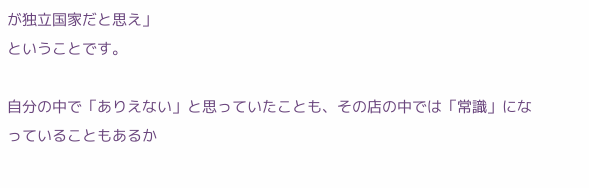が独立国家だと思え」
ということです。

自分の中で「ありえない」と思っていたことも、その店の中では「常識」になっていることもあるか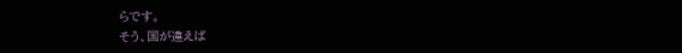らです。
そう、国が違えば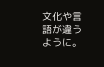文化や言語が違うように。